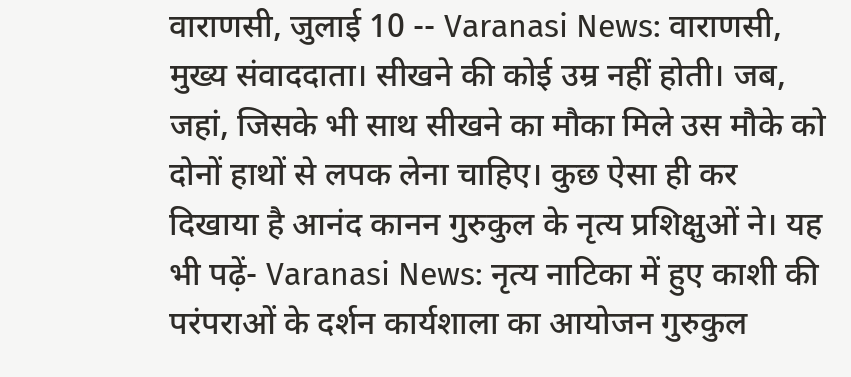वाराणसी, जुलाई 10 -- Varanasi News: वाराणसी, मुख्य संवाददाता। सीखने की कोई उम्र नहीं होती। जब, जहां, जिसके भी साथ सीखने का मौका मिले उस मौके को दोनों हाथों से लपक लेना चाहिए। कुछ ऐसा ही कर दिखाया है आनंद कानन गुरुकुल के नृत्य प्रशिक्षुओं ने। यह भी पढ़ें- Varanasi News: नृत्य नाटिका में हुए काशी की परंपराओं के दर्शन कार्यशाला का आयोजन गुरुकुल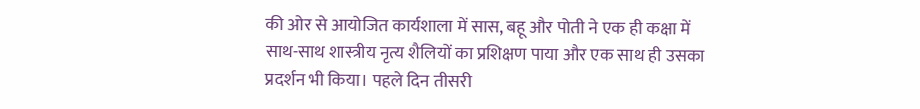की ओर से आयोजित कार्यशाला में सास, बहू और पोती ने एक ही कक्षा में साथ-साथ शास्त्रीय नृत्य शैलियों का प्रशिक्षण पाया और एक साथ ही उसका प्रदर्शन भी किया। पहले दिन तीसरी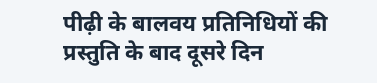पीढ़ी के बालवय प्रतिनिधियों की प्रस्तुति के बाद दूसरे दिन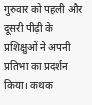गुरुवार को पहली और दूसरी पीढ़ी के प्रशिक्षुओं ने अपनी प्रतिभा का प्रदर्शन किया। कथक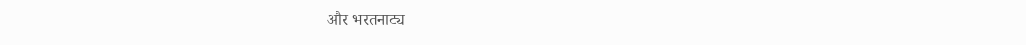और भरतनाट्य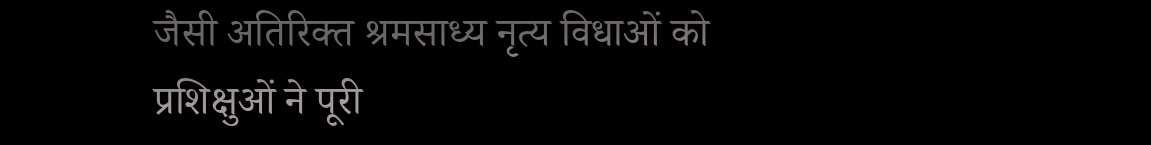जैसी अतिरिक्त श्रमसाध्य नृत्य विधाओं को प्रशिक्षुओं ने पूरी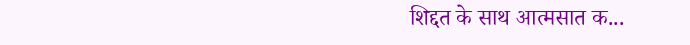शिद्दत के साथ आत्मसात क...